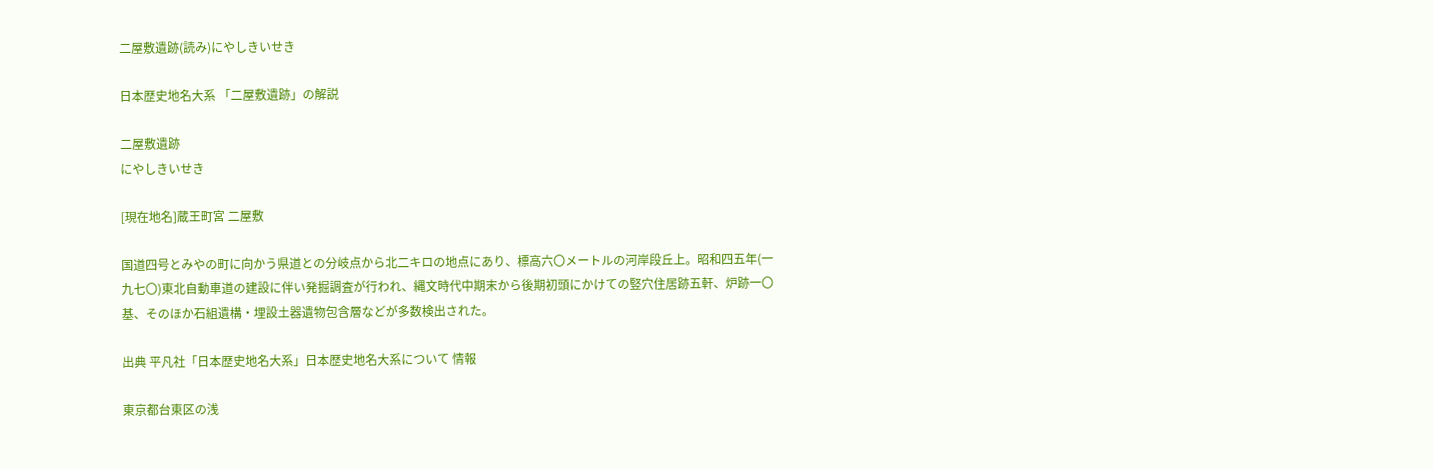二屋敷遺跡(読み)にやしきいせき

日本歴史地名大系 「二屋敷遺跡」の解説

二屋敷遺跡
にやしきいせき

[現在地名]蔵王町宮 二屋敷

国道四号とみやの町に向かう県道との分岐点から北二キロの地点にあり、標高六〇メートルの河岸段丘上。昭和四五年(一九七〇)東北自動車道の建設に伴い発掘調査が行われ、縄文時代中期末から後期初頭にかけての竪穴住居跡五軒、炉跡一〇基、そのほか石組遺構・埋設土器遺物包含層などが多数検出された。

出典 平凡社「日本歴史地名大系」日本歴史地名大系について 情報

東京都台東区の浅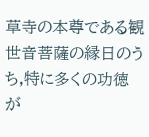草寺の本尊である観世音菩薩の縁日のうち,特に多くの功徳が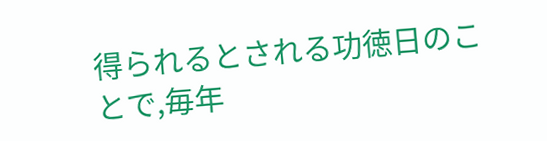得られるとされる功徳日のことで,毎年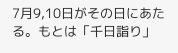7月9,10日がその日にあたる。もとは「千日詣り」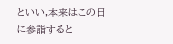といい,本来はこの日に参詣すると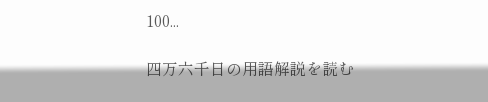100...

四万六千日の用語解説を読む